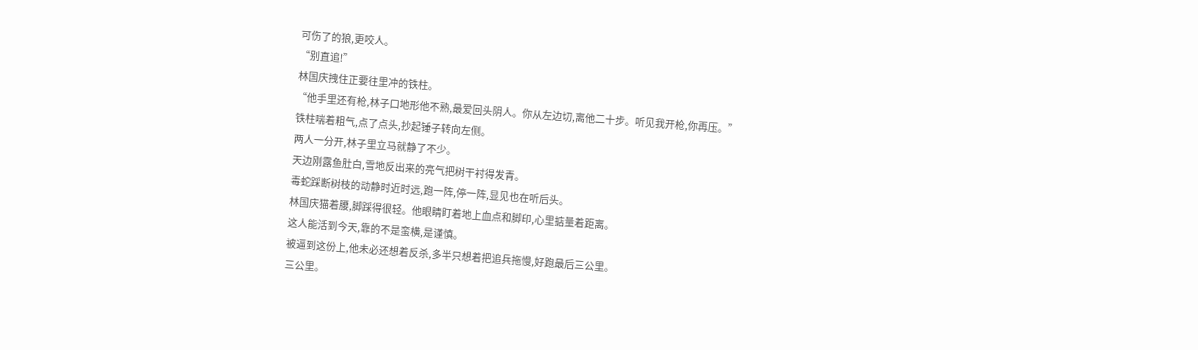可伤了的狼,更咬人。
“别直追!”
林国庆拽住正要往里冲的铁柱。
“他手里还有枪,林子口地形他不熟,最爱回头阴人。你从左边切,离他二十步。听见我开枪,你再压。”
铁柱喘着粗气,点了点头,抄起锤子转向左侧。
两人一分开,林子里立马就静了不少。
天边刚露鱼肚白,雪地反出来的亮气把树干衬得发青。
毒蛇踩断树枝的动静时近时远,跑一阵,停一阵,显见也在听后头。
林国庆猫着腰,脚踩得很轻。他眼睛盯着地上血点和脚印,心里掂量着距离。
这人能活到今天,靠的不是蛮横,是谨慎。
被逼到这份上,他未必还想着反杀,多半只想着把追兵拖慢,好跑最后三公里。
三公里。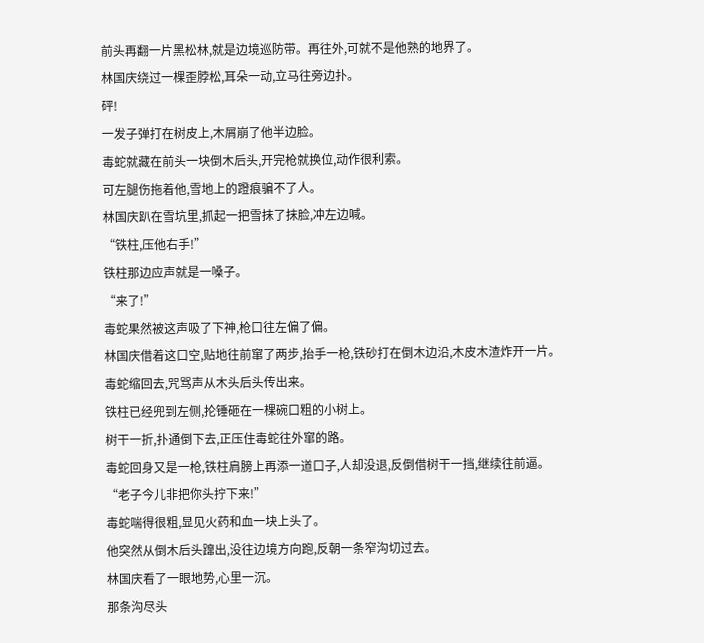前头再翻一片黑松林,就是边境巡防带。再往外,可就不是他熟的地界了。
林国庆绕过一棵歪脖松,耳朵一动,立马往旁边扑。
砰!
一发子弹打在树皮上,木屑崩了他半边脸。
毒蛇就藏在前头一块倒木后头,开完枪就换位,动作很利索。
可左腿伤拖着他,雪地上的蹬痕骗不了人。
林国庆趴在雪坑里,抓起一把雪抹了抹脸,冲左边喊。
“铁柱,压他右手!”
铁柱那边应声就是一嗓子。
“来了!”
毒蛇果然被这声吸了下神,枪口往左偏了偏。
林国庆借着这口空,贴地往前窜了两步,抬手一枪,铁砂打在倒木边沿,木皮木渣炸开一片。
毒蛇缩回去,咒骂声从木头后头传出来。
铁柱已经兜到左侧,抡锤砸在一棵碗口粗的小树上。
树干一折,扑通倒下去,正压住毒蛇往外窜的路。
毒蛇回身又是一枪,铁柱肩膀上再添一道口子,人却没退,反倒借树干一挡,继续往前逼。
“老子今儿非把你头拧下来!”
毒蛇喘得很粗,显见火药和血一块上头了。
他突然从倒木后头蹿出,没往边境方向跑,反朝一条窄沟切过去。
林国庆看了一眼地势,心里一沉。
那条沟尽头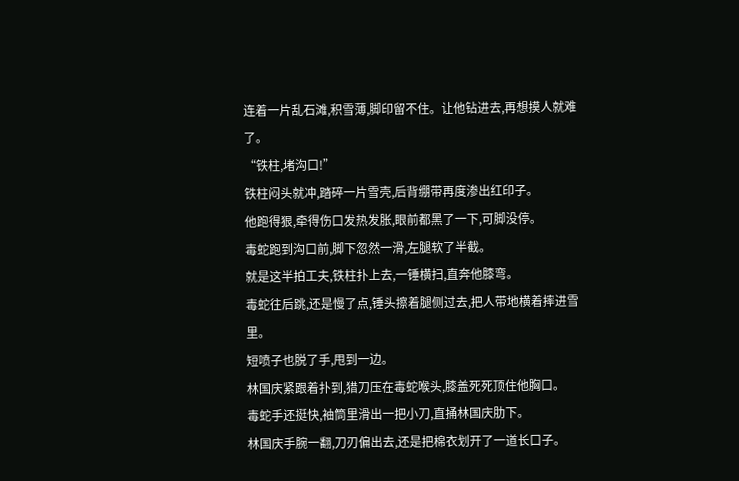连着一片乱石滩,积雪薄,脚印留不住。让他钻进去,再想摸人就难了。
“铁柱,堵沟口!”
铁柱闷头就冲,踏碎一片雪壳,后背绷带再度渗出红印子。
他跑得狠,牵得伤口发热发胀,眼前都黑了一下,可脚没停。
毒蛇跑到沟口前,脚下忽然一滑,左腿软了半截。
就是这半拍工夫,铁柱扑上去,一锤横扫,直奔他膝弯。
毒蛇往后跳,还是慢了点,锤头擦着腿侧过去,把人带地横着摔进雪里。
短喷子也脱了手,甩到一边。
林国庆紧跟着扑到,猎刀压在毒蛇喉头,膝盖死死顶住他胸口。
毒蛇手还挺快,袖筒里滑出一把小刀,直捅林国庆肋下。
林国庆手腕一翻,刀刃偏出去,还是把棉衣划开了一道长口子。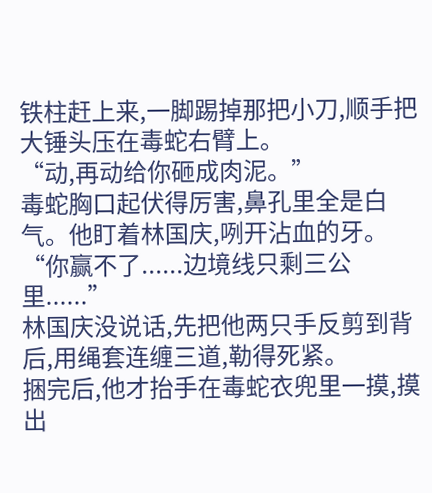铁柱赶上来,一脚踢掉那把小刀,顺手把大锤头压在毒蛇右臂上。
“动,再动给你砸成肉泥。”
毒蛇胸口起伏得厉害,鼻孔里全是白气。他盯着林国庆,咧开沾血的牙。
“你赢不了......边境线只剩三公里......”
林国庆没说话,先把他两只手反剪到背后,用绳套连缠三道,勒得死紧。
捆完后,他才抬手在毒蛇衣兜里一摸,摸出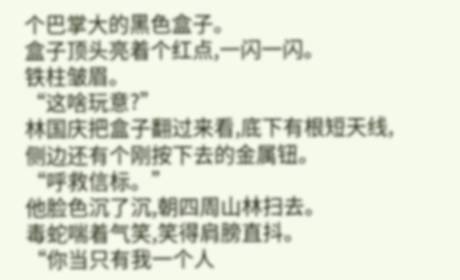个巴掌大的黑色盒子。
盒子顶头亮着个红点,一闪一闪。
铁柱皱眉。
“这啥玩意?”
林国庆把盒子翻过来看,底下有根短天线,侧边还有个刚按下去的金属钮。
“呼救信标。”
他脸色沉了沉,朝四周山林扫去。
毒蛇喘着气笑,笑得肩膀直抖。
“你当只有我一个人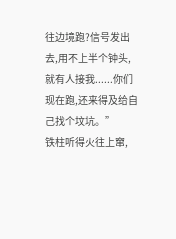往边境跑?信号发出去,用不上半个钟头,就有人接我......你们现在跑,还来得及给自己找个坟坑。”
铁柱听得火往上窜,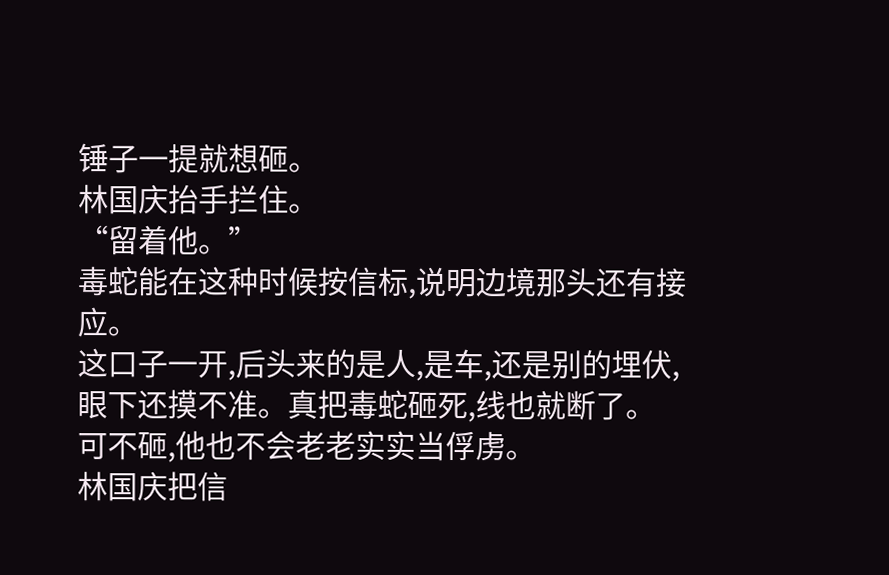锤子一提就想砸。
林国庆抬手拦住。
“留着他。”
毒蛇能在这种时候按信标,说明边境那头还有接应。
这口子一开,后头来的是人,是车,还是别的埋伏,眼下还摸不准。真把毒蛇砸死,线也就断了。
可不砸,他也不会老老实实当俘虏。
林国庆把信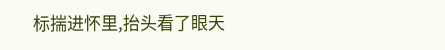标揣进怀里,抬头看了眼天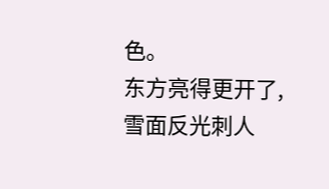色。
东方亮得更开了,雪面反光刺人